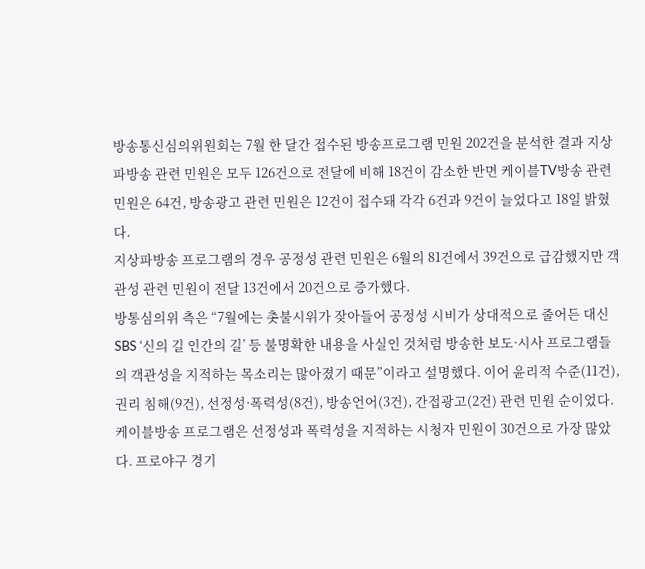방송통신심의위원회는 7월 한 달간 접수된 방송프로그램 민원 202건을 분석한 결과 지상파방송 관련 민원은 모두 126건으로 전달에 비해 18건이 감소한 반면 케이블TV방송 관련 민원은 64건, 방송광고 관련 민원은 12건이 접수돼 각각 6건과 9건이 늘었다고 18일 밝혔다.
지상파방송 프로그램의 경우 공정성 관련 민원은 6월의 81건에서 39건으로 급감했지만 객관성 관련 민원이 전달 13건에서 20건으로 증가했다.
방통심의위 측은 “7월에는 촛불시위가 잦아들어 공정성 시비가 상대적으로 줄어든 대신 SBS ‘신의 길 인간의 길’ 등 불명확한 내용을 사실인 것처럼 방송한 보도·시사 프로그램들의 객관성을 지적하는 목소리는 많아졌기 때문”이라고 설명했다. 이어 윤리적 수준(11건), 권리 침해(9건), 선정성·폭력성(8건), 방송언어(3건), 간접광고(2건) 관련 민원 순이었다.
케이블방송 프로그램은 선정성과 폭력성을 지적하는 시청자 민원이 30건으로 가장 많았다. 프로야구 경기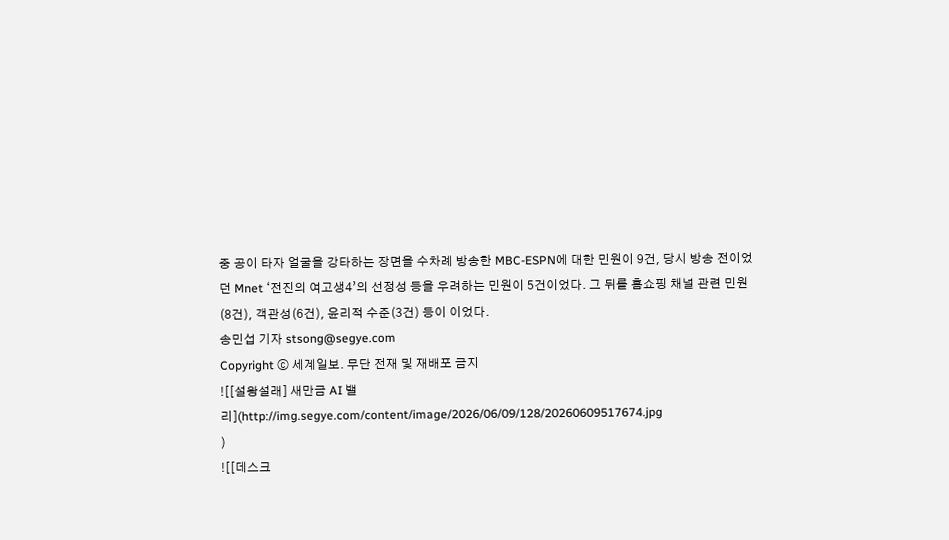중 공이 타자 얼굴을 강타하는 장면을 수차례 방송한 MBC-ESPN에 대한 민원이 9건, 당시 방송 전이었던 Mnet ‘전진의 여고생4’의 선정성 등을 우려하는 민원이 5건이었다. 그 뒤를 홈쇼핑 채널 관련 민원(8건), 객관성(6건), 윤리적 수준(3건) 등이 이었다.
송민섭 기자 stsong@segye.com
Copyright ⓒ 세계일보. 무단 전재 및 재배포 금지
![[설왕설래] 새만금 AI 밸리](http://img.segye.com/content/image/2026/06/09/128/20260609517674.jpg
)
![[데스크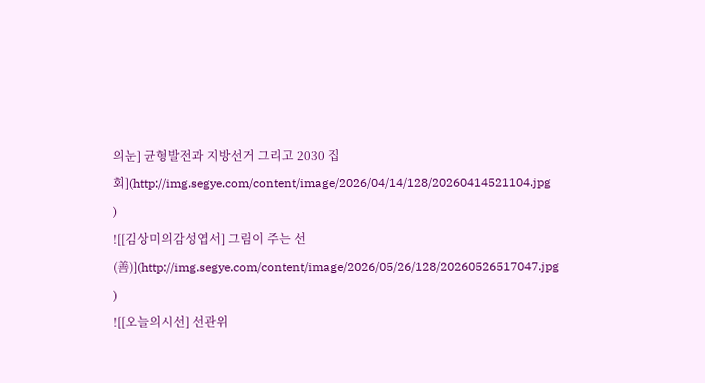의눈] 균형발전과 지방선거 그리고 2030 집회](http://img.segye.com/content/image/2026/04/14/128/20260414521104.jpg
)
![[김상미의감성엽서] 그림이 주는 선(善)](http://img.segye.com/content/image/2026/05/26/128/20260526517047.jpg
)
![[오늘의시선] 선관위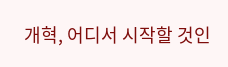개혁, 어디서 시작할 것인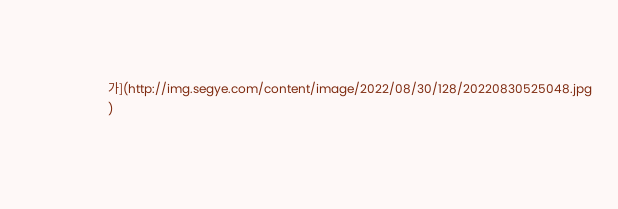가](http://img.segye.com/content/image/2022/08/30/128/20220830525048.jpg
)